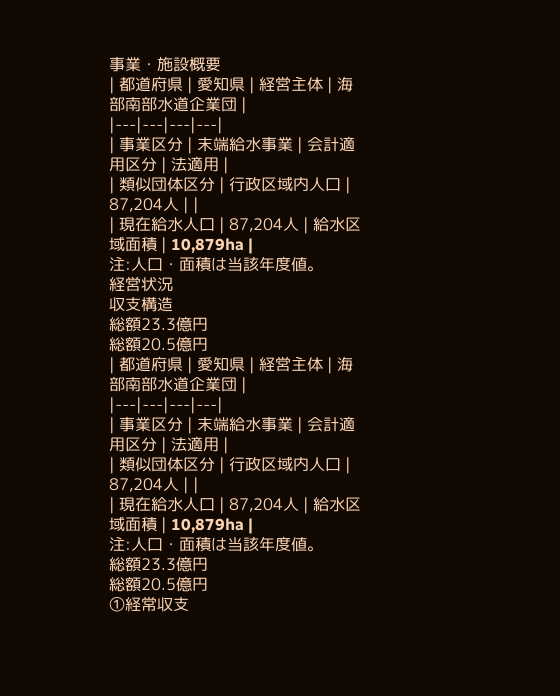事業・施設概要
| 都道府県 | 愛知県 | 経営主体 | 海部南部水道企業団 |
|---|---|---|---|
| 事業区分 | 末端給水事業 | 会計適用区分 | 法適用 |
| 類似団体区分 | 行政区域内人口 | 87,204人 | |
| 現在給水人口 | 87,204人 | 給水区域面積 | 10,879ha |
注:人口・面積は当該年度値。
経営状況
収支構造
総額23.3億円
総額20.5億円
| 都道府県 | 愛知県 | 経営主体 | 海部南部水道企業団 |
|---|---|---|---|
| 事業区分 | 末端給水事業 | 会計適用区分 | 法適用 |
| 類似団体区分 | 行政区域内人口 | 87,204人 | |
| 現在給水人口 | 87,204人 | 給水区域面積 | 10,879ha |
注:人口・面積は当該年度値。
総額23.3億円
総額20.5億円
①経常収支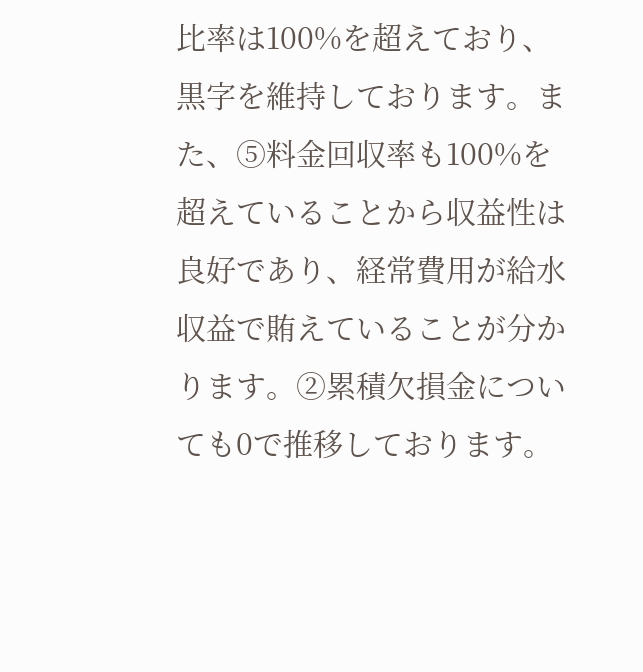比率は100%を超えており、黒字を維持しております。また、⑤料金回収率も100%を超えていることから収益性は良好であり、経常費用が給水収益で賄えていることが分かります。②累積欠損金についても0で推移しております。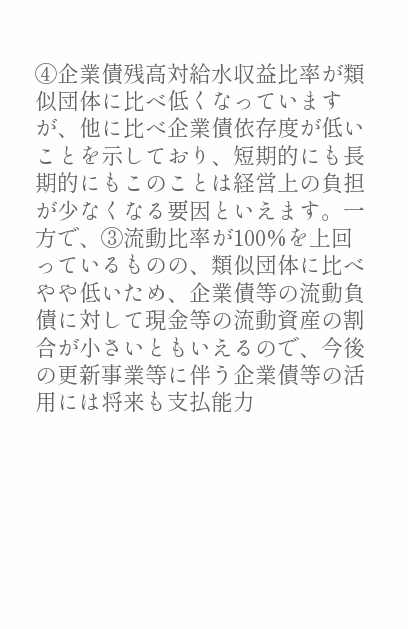④企業債残高対給水収益比率が類似団体に比べ低くなっていますが、他に比べ企業債依存度が低いことを示しており、短期的にも長期的にもこのことは経営上の負担が少なくなる要因といえます。一方で、③流動比率が100%を上回っているものの、類似団体に比べやや低いため、企業債等の流動負債に対して現金等の流動資産の割合が小さいともいえるので、今後の更新事業等に伴う企業債等の活用には将来も支払能力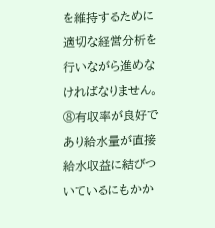を維持するために適切な経営分析を行いながら進めなければなりません。⑧有収率が良好であり給水量が直接給水収益に結びついているにもかか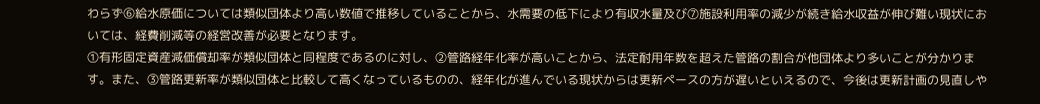わらず⑥給水原価については類似団体より高い数値で推移していることから、水需要の低下により有収水量及び⑦施設利用率の減少が続き給水収益が伸び難い現状においては、経費削減等の経営改善が必要となります。
①有形固定資産減価償却率が類似団体と同程度であるのに対し、②管路経年化率が高いことから、法定耐用年数を超えた管路の割合が他団体より多いことが分かります。また、③管路更新率が類似団体と比較して高くなっているものの、経年化が進んでいる現状からは更新ペースの方が遅いといえるので、今後は更新計画の見直しや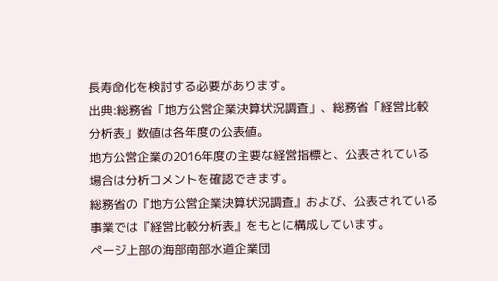長寿命化を検討する必要があります。
出典:総務省「地方公営企業決算状況調査」、総務省「経営比較分析表」数値は各年度の公表値。
地方公営企業の2016年度の主要な経営指標と、公表されている場合は分析コメントを確認できます。
総務省の『地方公営企業決算状況調査』および、公表されている事業では『経営比較分析表』をもとに構成しています。
ページ上部の海部南部水道企業団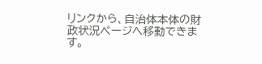リンクから、自治体本体の財政状況ページへ移動できます。